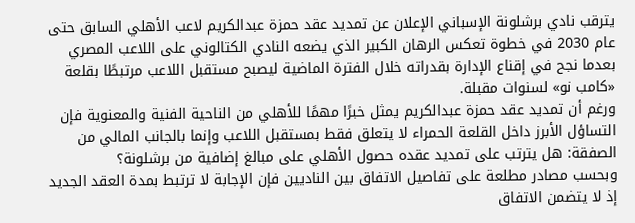يترقب نادي برشلونة الإسباني الإعلان عن تمديد عقد حمزة عبدالكريم لاعب الأهلي السابق حتى عام 2030 في خطوة تعكس الرهان الكبير الذي يضعه النادي الكتالوني على اللاعب المصري بعدما نجح في إقناع الإدارة بقدراته خلال الفترة الماضية ليصبح مستقبل اللاعب مرتبطًا بقلعة «كامب نو» لسنوات مقبلة.
ورغم أن تمديد عقد حمزة عبدالكريم يمثل خبرًا مهمًا للأهلي من الناحية الفنية والمعنوية فإن التساؤل الأبرز داخل القلعة الحمراء لا يتعلق فقط بمستقبل اللاعب وإنما بالجانب المالي من الصفقة: هل يترتب على تمديد عقده حصول الأهلي على مبالغ إضافية من برشلونة؟
وبحسب مصادر مطلعة على تفاصيل الاتفاق بين الناديين فإن الإجابة لا ترتبط بمدة العقد الجديد إذ لا يتضمن الاتفاق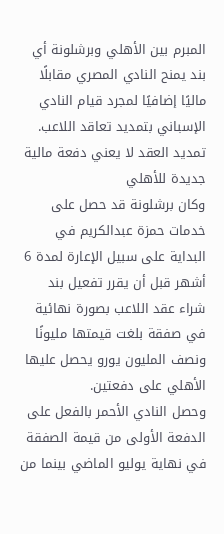المبرم بين الأهلي وبرشلونة أي بند يمنح النادي المصري مقابلًا ماليًا إضافيًا لمجرد قيام النادي الإسباني بتمديد تعاقد اللاعب.
تمديد العقد لا يعني دفعة مالية جديدة للأهلي
وكان برشلونة قد حصل على خدمات حمزة عبدالكريم في البداية على سبيل الإعارة لمدة 6 أشهر قبل أن يقرر تفعيل بند شراء عقد اللاعب بصورة نهائية في صفقة بلغت قيمتها مليونًا ونصف المليون يورو يحصل عليها الأهلي على دفعتين.
وحصل النادي الأحمر بالفعل على الدفعة الأولى من قيمة الصفقة في نهاية يوليو الماضي بينما من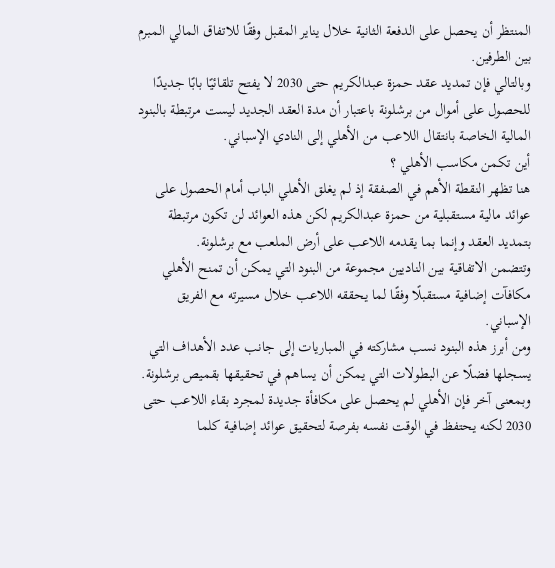المنتظر أن يحصل على الدفعة الثانية خلال يناير المقبل وفقًا للاتفاق المالي المبرم بين الطرفين.
وبالتالي فإن تمديد عقد حمزة عبدالكريم حتى 2030 لا يفتح تلقائيًا بابًا جديدًا للحصول على أموال من برشلونة باعتبار أن مدة العقد الجديد ليست مرتبطة بالبنود المالية الخاصة بانتقال اللاعب من الأهلي إلى النادي الإسباني.
أين تكمن مكاسب الأهلي ؟
هنا تظهر النقطة الأهم في الصفقة إذ لم يغلق الأهلي الباب أمام الحصول على عوائد مالية مستقبلية من حمزة عبدالكريم لكن هذه العوائد لن تكون مرتبطة بتمديد العقد وإنما بما يقدمه اللاعب على أرض الملعب مع برشلونة.
وتتضمن الاتفاقية بين الناديين مجموعة من البنود التي يمكن أن تمنح الأهلي مكافآت إضافية مستقبلًا وفقًا لما يحققه اللاعب خلال مسيرته مع الفريق الإسباني.
ومن أبرز هذه البنود نسب مشاركته في المباريات إلى جانب عدد الأهداف التي يسجلها فضلًا عن البطولات التي يمكن أن يساهم في تحقيقها بقميص برشلونة.
وبمعنى آخر فإن الأهلي لم يحصل على مكافأة جديدة لمجرد بقاء اللاعب حتى 2030 لكنه يحتفظ في الوقت نفسه بفرصة لتحقيق عوائد إضافية كلما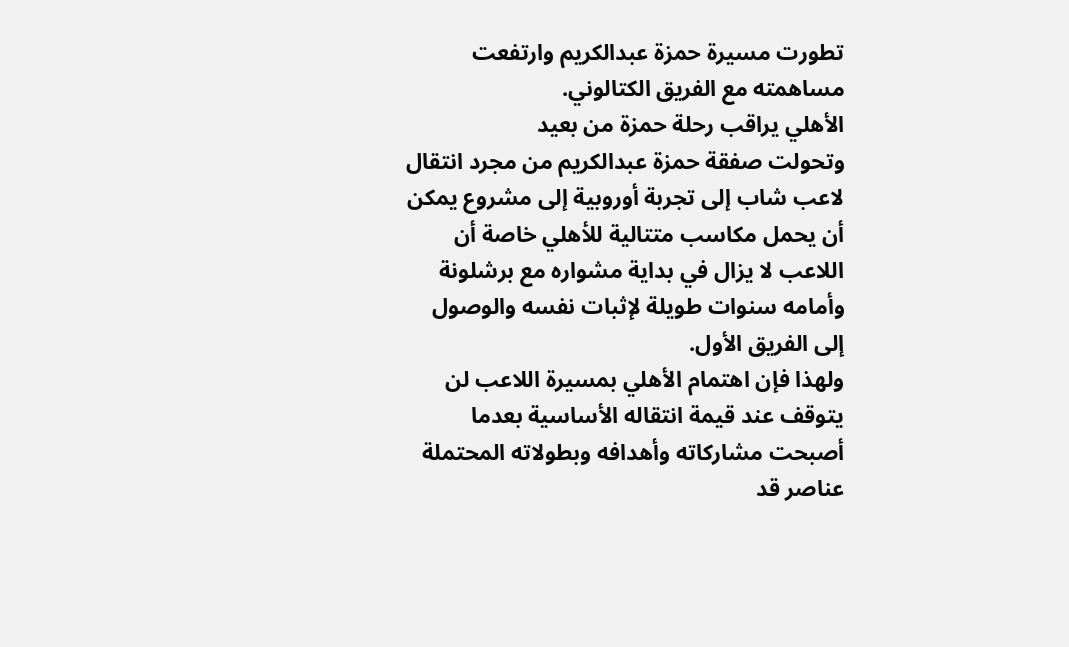تطورت مسيرة حمزة عبدالكريم وارتفعت مساهمته مع الفريق الكتالوني.
الأهلي يراقب رحلة حمزة من بعيد
وتحولت صفقة حمزة عبدالكريم من مجرد انتقال لاعب شاب إلى تجربة أوروبية إلى مشروع يمكن أن يحمل مكاسب متتالية للأهلي خاصة أن اللاعب لا يزال في بداية مشواره مع برشلونة وأمامه سنوات طويلة لإثبات نفسه والوصول إلى الفريق الأول.
ولهذا فإن اهتمام الأهلي بمسيرة اللاعب لن يتوقف عند قيمة انتقاله الأساسية بعدما أصبحت مشاركاته وأهدافه وبطولاته المحتملة عناصر قد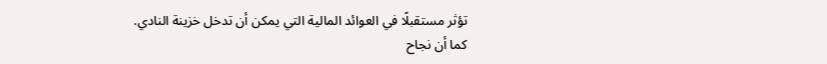تؤثر مستقبلًا في العوائد المالية التي يمكن أن تدخل خزينة النادي.
كما أن نجاح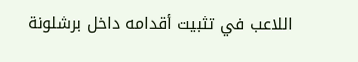اللاعب في تثبيت أقدامه داخل برشلونة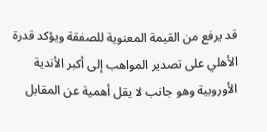قد يرفع من القيمة المعنوية للصفقة ويؤكد قدرة الأهلي على تصدير المواهب إلى أكبر الأندية الأوروبية وهو جانب لا يقل أهمية عن المقابل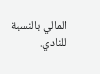المالي بالنسبة للنادي.